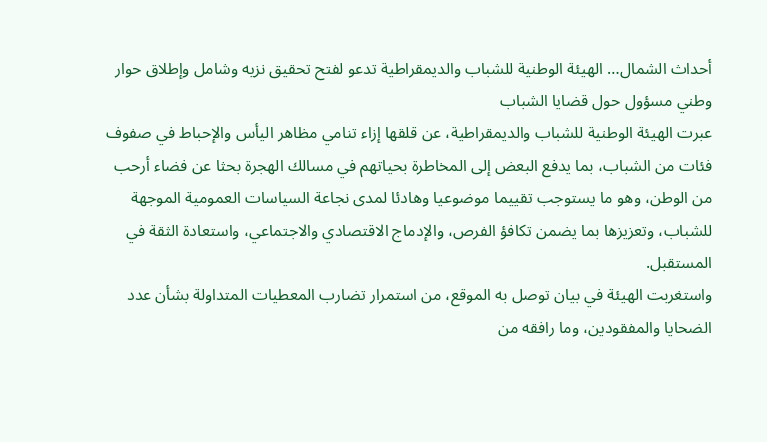أحداث الشمال… الهيئة الوطنية للشباب والديمقراطية تدعو لفتح تحقيق نزيه وشامل وإطلاق حوار وطني مسؤول حول قضايا الشباب
عبرت الهيئة الوطنية للشباب والديمقراطية، عن قلقها إزاء تنامي مظاهر اليأس والإحباط في صفوف فئات من الشباب، بما يدفع البعض إلى المخاطرة بحياتهم في مسالك الهجرة بحثا عن فضاء أرحب من الوطن، وهو ما يستوجب تقييما موضوعيا وهادئا لمدى نجاعة السياسات العمومية الموجهة للشباب، وتعزيزها بما يضمن تكافؤ الفرص، والإدماج الاقتصادي والاجتماعي، واستعادة الثقة في المستقبل.
واستغربت الهيئة في بيان توصل به الموقع، من استمرار تضارب المعطيات المتداولة بشأن عدد الضحايا والمفقودين، وما رافقه من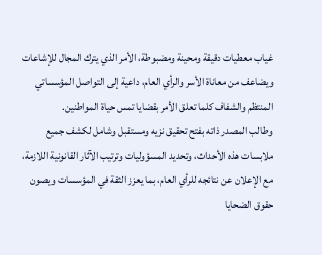غياب معطيات دقيقة ومحينة ومضبوطة، الأمر الذي يترك المجال للإشاعات ويضاعف من معاناة الأسر والرأي العام، داعية إلى التواصل المؤسساتي المنتظم والشفاف كلما تعلق الأمر بقضايا تمس حياة المواطنين.
وطالب المصدر ذاته بفتح تحقيق نزيه ومستقبل وشامل لكشف جميع ملابسات هذه الأحداث، وتحديد المسؤوليات وترتيب الآثار القانونية اللازمة، مع الإعلان عن نتائجه للرأي العام، بما يعزز الثقة في المؤسسات ويصون حقوق الضحايا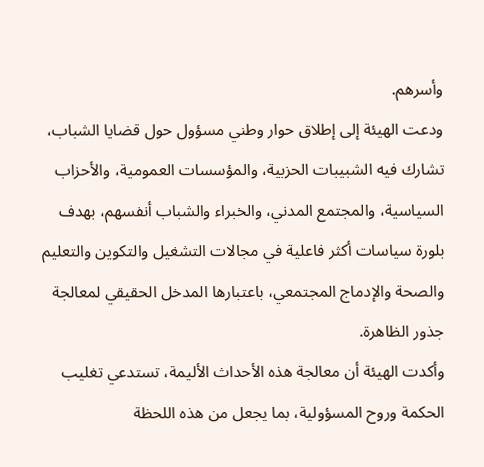وأسرهم.
ودعت الهيئة إلى إطلاق حوار وطني مسؤول حول قضايا الشباب، تشارك فيه الشبيبات الحزبية، والمؤسسات العمومية، والأحزاب السياسية، والمجتمع المدني، والخبراء والشباب أنفسهم، بهدف بلورة سياسات أكثر فاعلية في مجالات التشغيل والتكوين والتعليم والصحة والإدماج المجتمعي، باعتبارها المدخل الحقيقي لمعالجة جذور الظاهرة.
وأكدت الهيئة أن معالجة هذه الأحداث الأليمة، تستدعي تغليب الحكمة وروح المسؤولية، بما يجعل من هذه اللحظة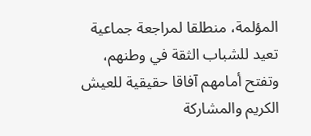المؤلمة، منطلقا لمراجعة جماعية تعيد للشباب الثقة في وطنهم، وتفتح أمامهم آفاقا حقيقية للعيش الكريم والمشاركة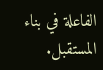الفاعلة في بناء المستقبل.